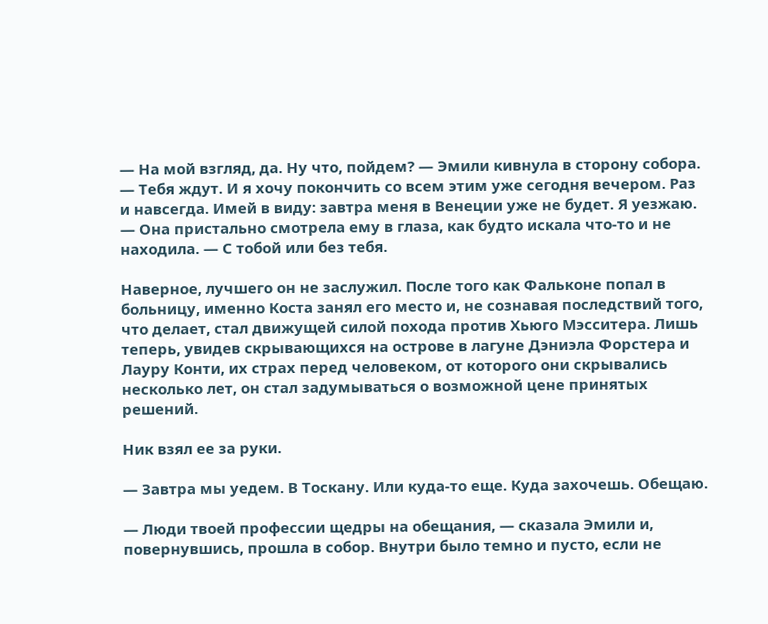— На мой взгляд, да. Ну что, пойдем? — Эмили кивнула в сторону собора. — Тебя ждут. И я хочу покончить со всем этим уже сегодня вечером. Раз и навсегда. Имей в виду: завтра меня в Венеции уже не будет. Я уезжаю. — Она пристально смотрела ему в глаза, как будто искала что-то и не находила. — С тобой или без тебя.

Наверное, лучшего он не заслужил. После того как Фальконе попал в больницу, именно Коста занял его место и, не сознавая последствий того, что делает, стал движущей силой похода против Хьюго Мэсситера. Лишь теперь, увидев скрывающихся на острове в лагуне Дэниэла Форстера и Лауру Конти, их страх перед человеком, от которого они скрывались несколько лет, он стал задумываться о возможной цене принятых решений.

Ник взял ее за руки.

— Завтра мы уедем. В Тоскану. Или куда-то еще. Куда захочешь. Обещаю.

— Люди твоей профессии щедры на обещания, — сказала Эмили и, повернувшись, прошла в собор. Внутри было темно и пусто, если не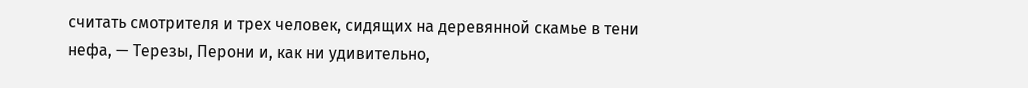считать смотрителя и трех человек, сидящих на деревянной скамье в тени нефа, — Терезы, Перони и, как ни удивительно,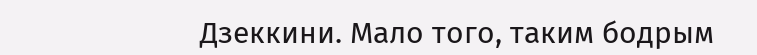Дзеккини. Мало того, таким бодрым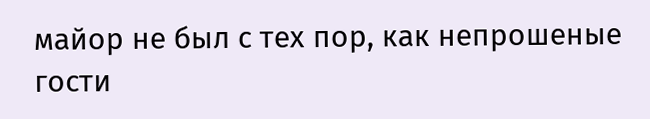майор не был с тех пор, как непрошеные гости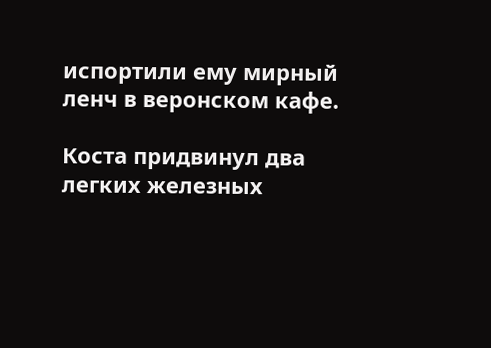испортили ему мирный ленч в веронском кафе.

Коста придвинул два легких железных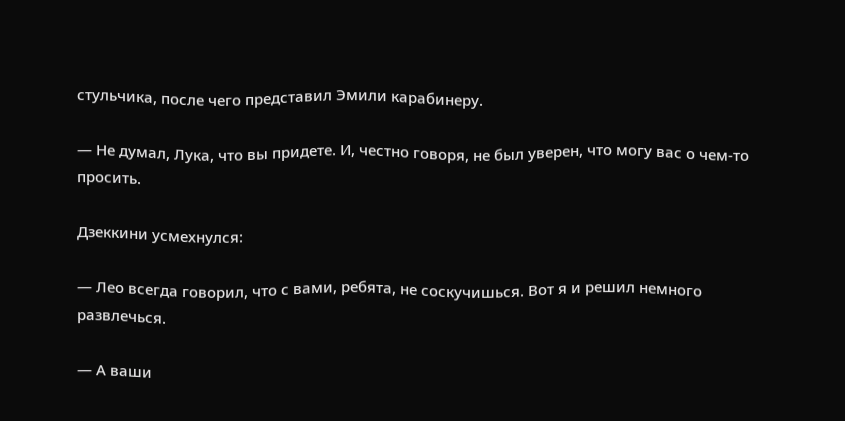стульчика, после чего представил Эмили карабинеру.

— Не думал, Лука, что вы придете. И, честно говоря, не был уверен, что могу вас о чем-то просить.

Дзеккини усмехнулся:

— Лео всегда говорил, что с вами, ребята, не соскучишься. Вот я и решил немного развлечься.

— А ваши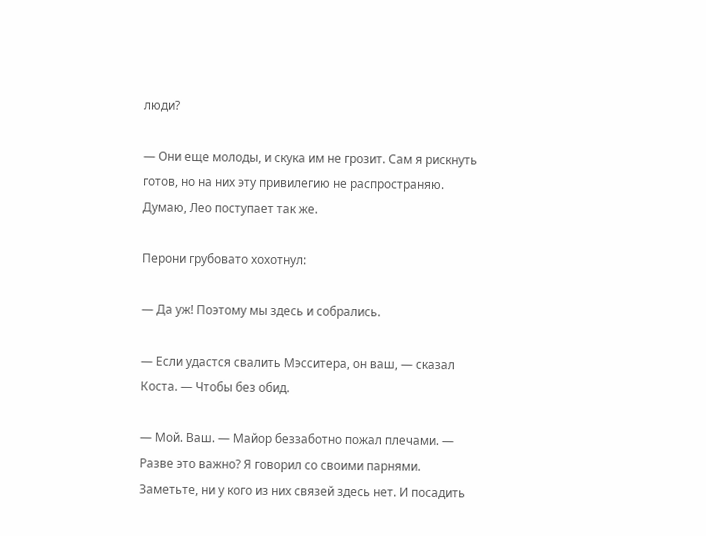люди?

— Они еще молоды, и скука им не грозит. Сам я рискнуть готов, но на них эту привилегию не распространяю. Думаю, Лео поступает так же.

Перони грубовато хохотнул:

— Да уж! Поэтому мы здесь и собрались.

— Если удастся свалить Мэсситера, он ваш, — сказал Коста. — Чтобы без обид.

— Мой. Ваш. — Майор беззаботно пожал плечами. — Разве это важно? Я говорил со своими парнями. Заметьте, ни у кого из них связей здесь нет. И посадить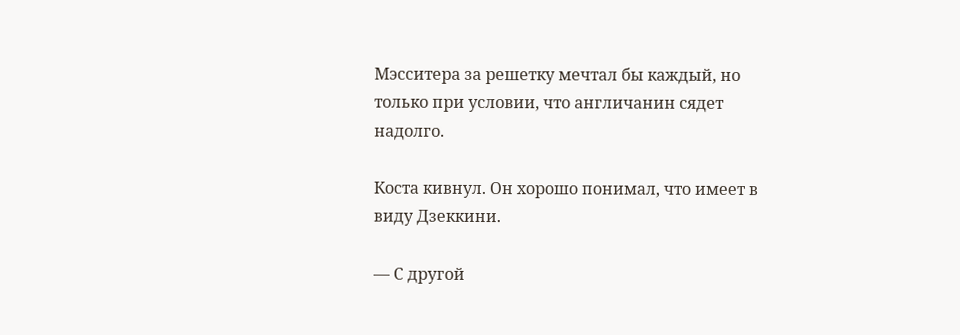Мэсситера за решетку мечтал бы каждый, но только при условии, что англичанин сядет надолго.

Коста кивнул. Он хорошо понимал, что имеет в виду Дзеккини.

— С другой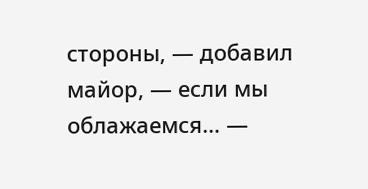стороны, — добавил майор, — если мы облажаемся… —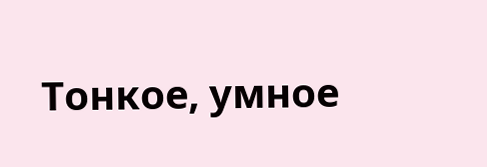Тонкое, умное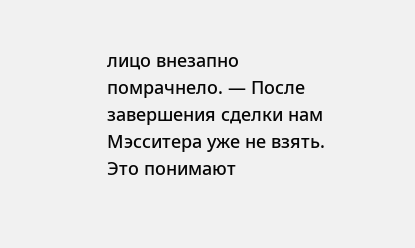лицо внезапно помрачнело. — После завершения сделки нам Мэсситера уже не взять. Это понимают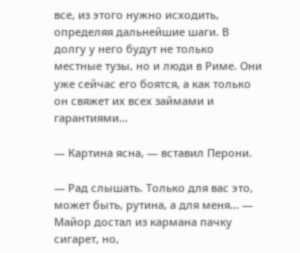все, из этого нужно исходить, определяя дальнейшие шаги. В долгу у него будут не только местные тузы, но и люди в Риме. Они уже сейчас его боятся, а как только он свяжет их всех займами и гарантиями…

— Картина ясна, — вставил Перони.

— Рад слышать. Только для вас это, может быть, рутина, а для меня… — Майор достал из кармана пачку сигарет, но,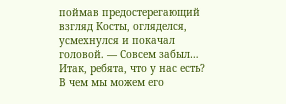поймав предостерегающий взгляд Косты, огляделся, усмехнулся и покачал головой. — Совсем забыл… Итак, ребята, что у нас есть? В чем мы можем его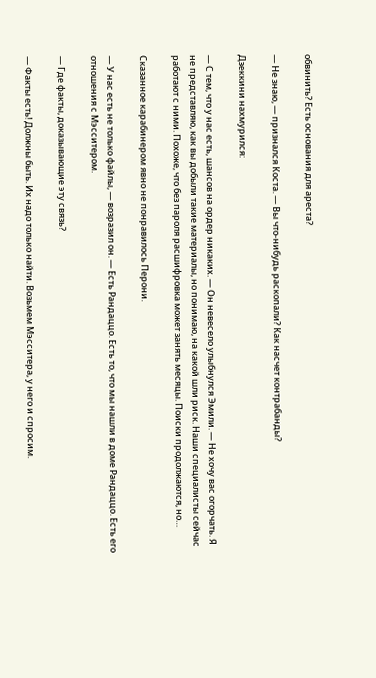обвинить? Есть основания для ареста?

— Не знаю, — признался Коста. — Вы что-нибудь раскопали? Как насчет контрабанды?

Дзеккини нахмурился:

— С тем, что у нас есть, шансов на ордер никаких. — Он невесело улыбнулся Эмили. — Не хочу вас огорчать. Я не представляю, как вы добыли такие материалы, но понимаю, на какой шли риск. Наши специалисты сейчас работают с ними. Похоже, что без пароля расшифровка может занять месяцы. Поиски продолжаются, но…

Сказанное карабинером явно не понравилось Перони.

— У нас есть не только файлы, — возразил он. — Есть Рандаццо. Есть то, что мы нашли в доме Рандаццо. Есть его отношения с Мэсситером.

— Где факты, доказывающие эту связь?

— Факты есть! Должны быть. Их надо только найти. Возьмем Мэсситера, у него и спросим.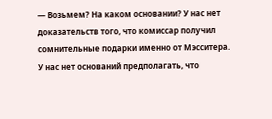— Возьмем? На каком основании? У нас нет доказательств того, что комиссар получил сомнительные подарки именно от Мэсситера. У нас нет оснований предполагать, что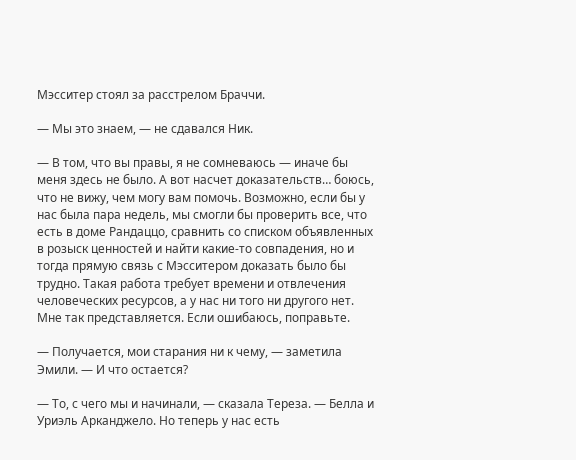Мэсситер стоял за расстрелом Браччи.

— Мы это знаем, — не сдавался Ник.

— В том, что вы правы, я не сомневаюсь — иначе бы меня здесь не было. А вот насчет доказательств… боюсь, что не вижу, чем могу вам помочь. Возможно, если бы у нас была пара недель, мы смогли бы проверить все, что есть в доме Рандаццо, сравнить со списком объявленных в розыск ценностей и найти какие-то совпадения, но и тогда прямую связь с Мэсситером доказать было бы трудно. Такая работа требует времени и отвлечения человеческих ресурсов, а у нас ни того ни другого нет. Мне так представляется. Если ошибаюсь, поправьте.

— Получается, мои старания ни к чему, — заметила Эмили. — И что остается?

— То, с чего мы и начинали, — сказала Тереза. — Белла и Уриэль Арканджело. Но теперь у нас есть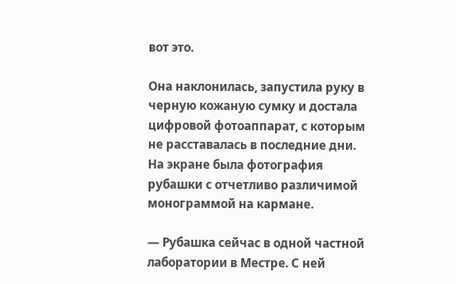вот это.

Она наклонилась, запустила руку в черную кожаную сумку и достала цифровой фотоаппарат, с которым не расставалась в последние дни. На экране была фотография рубашки с отчетливо различимой монограммой на кармане.

— Рубашка сейчас в одной частной лаборатории в Местре. С ней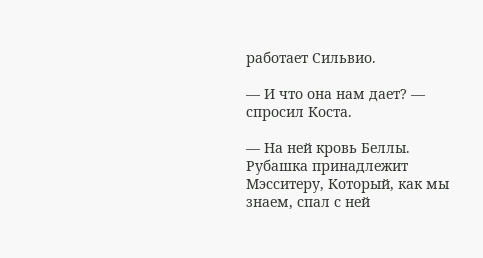работает Сильвио.

— И что она нам дает? — спросил Коста.

— На ней кровь Беллы. Рубашка принадлежит Мэсситеру, Который, как мы знаем, спал с ней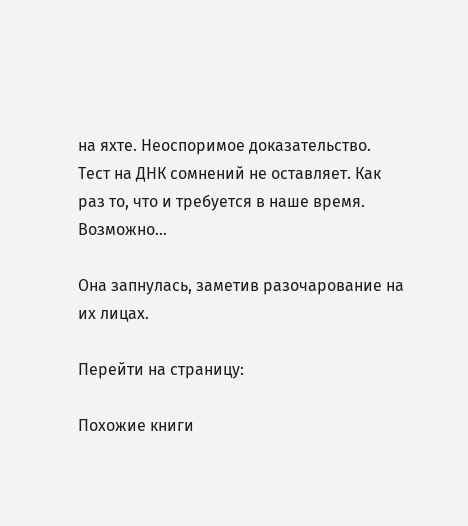на яхте. Неоспоримое доказательство. Тест на ДНК сомнений не оставляет. Как раз то, что и требуется в наше время. Возможно…

Она запнулась, заметив разочарование на их лицах.

Перейти на страницу:

Похожие книги